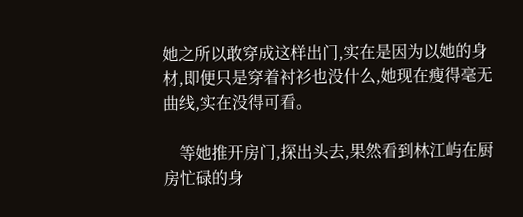她之所以敢穿成这样出门,实在是因为以她的身材,即便只是穿着衬衫也没什么,她现在瘦得毫无曲线,实在没得可看。

    等她推开房门,探出头去,果然看到林江屿在厨房忙碌的身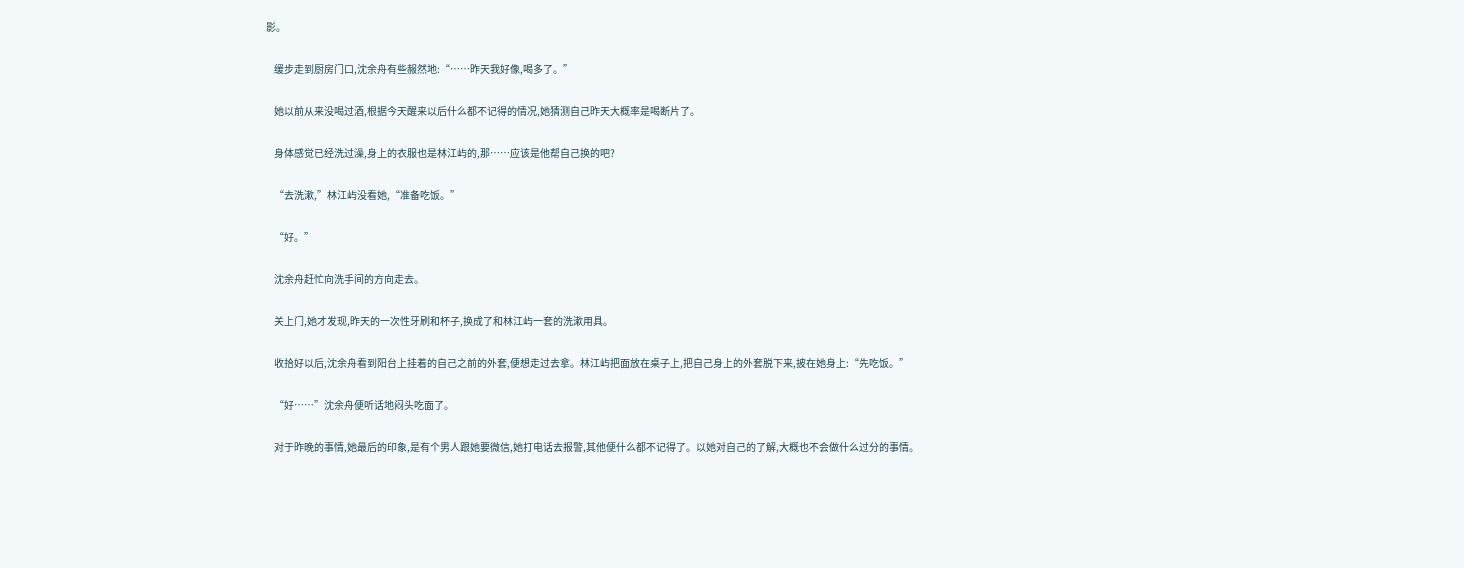影。

    缓步走到厨房门口,沈余舟有些赧然地:“……昨天我好像,喝多了。”

    她以前从来没喝过酒,根据今天醒来以后什么都不记得的情况,她猜测自己昨天大概率是喝断片了。

    身体感觉已经洗过澡,身上的衣服也是林江屿的,那……应该是他帮自己换的吧?

    “去洗漱,”林江屿没看她,“准备吃饭。”

    “好。”

    沈余舟赶忙向洗手间的方向走去。

    关上门,她才发现,昨天的一次性牙刷和杯子,换成了和林江屿一套的洗漱用具。

    收拾好以后,沈余舟看到阳台上挂着的自己之前的外套,便想走过去拿。林江屿把面放在桌子上,把自己身上的外套脱下来,披在她身上:“先吃饭。”

    “好……”沈余舟便听话地闷头吃面了。

    对于昨晚的事情,她最后的印象,是有个男人跟她要微信,她打电话去报警,其他便什么都不记得了。以她对自己的了解,大概也不会做什么过分的事情。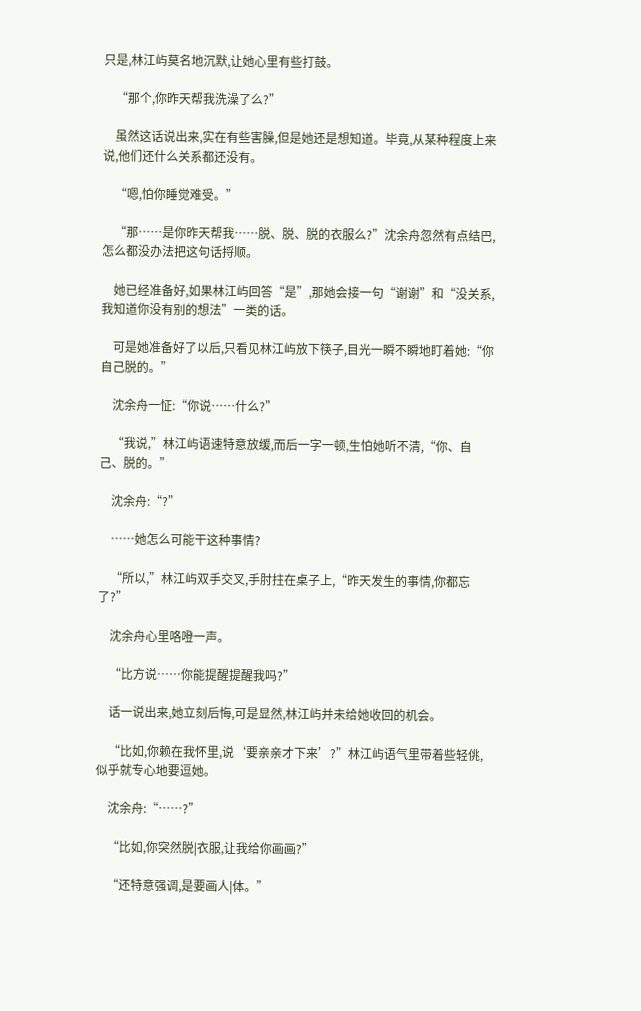只是,林江屿莫名地沉默,让她心里有些打鼓。

    “那个,你昨天帮我洗澡了么?”

    虽然这话说出来,实在有些害臊,但是她还是想知道。毕竟,从某种程度上来说,他们还什么关系都还没有。

    “嗯,怕你睡觉难受。”

    “那……是你昨天帮我……脱、脱、脱的衣服么?”沈余舟忽然有点结巴,怎么都没办法把这句话捋顺。

    她已经准备好,如果林江屿回答“是”,那她会接一句“谢谢”和“没关系,我知道你没有别的想法”一类的话。

    可是她准备好了以后,只看见林江屿放下筷子,目光一瞬不瞬地盯着她:“你自己脱的。”

    沈余舟一怔:“你说……什么?”

    “我说,”林江屿语速特意放缓,而后一字一顿,生怕她听不清,“你、自己、脱的。”

    沈余舟:“?”

    ……她怎么可能干这种事情?

    “所以,”林江屿双手交叉,手肘拄在桌子上,“昨天发生的事情,你都忘了?”

    沈余舟心里咯噔一声。

    “比方说……你能提醒提醒我吗?”

    话一说出来,她立刻后悔,可是显然,林江屿并未给她收回的机会。

    “比如,你赖在我怀里,说‘要亲亲才下来’?”林江屿语气里带着些轻佻,似乎就专心地要逗她。

    沈余舟:“……?”

    “比如,你突然脱|衣服,让我给你画画?”

    “还特意强调,是要画人|体。”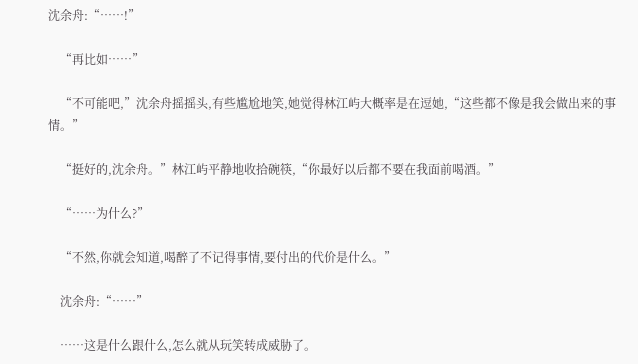沈余舟:“……!”

    “再比如……”

    “不可能吧,”沈余舟摇摇头,有些尴尬地笑,她觉得林江屿大概率是在逗她,“这些都不像是我会做出来的事情。”

    “挺好的,沈余舟。”林江屿平静地收拾碗筷,“你最好以后都不要在我面前喝酒。”

    “……为什么?”

    “不然,你就会知道,喝醉了不记得事情,要付出的代价是什么。”

    沈余舟:“……”

    ……这是什么跟什么,怎么就从玩笑转成威胁了。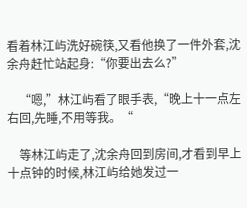看着林江屿洗好碗筷,又看他换了一件外套,沈余舟赶忙站起身:“你要出去么?”

    “嗯,”林江屿看了眼手表,“晚上十一点左右回,先睡,不用等我。“

    等林江屿走了,沈余舟回到房间,才看到早上十点钟的时候,林江屿给她发过一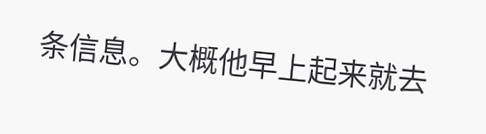条信息。大概他早上起来就去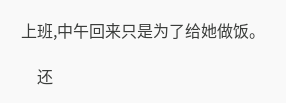上班,中午回来只是为了给她做饭。

    还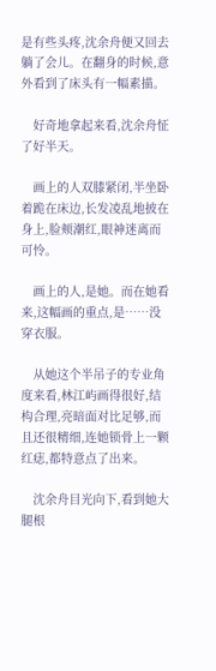是有些头疼,沈余舟便又回去躺了会儿。在翻身的时候,意外看到了床头有一幅素描。

    好奇地拿起来看,沈余舟怔了好半天。

    画上的人双膝紧闭,半坐卧着跪在床边,长发凌乱地披在身上,脸颊潮红,眼神迷离而可怜。

    画上的人,是她。而在她看来,这幅画的重点,是……没穿衣服。

    从她这个半吊子的专业角度来看,林江屿画得很好,结构合理,亮暗面对比足够,而且还很精细,连她锁骨上一颗红痣,都特意点了出来。

    沈余舟目光向下,看到她大腿根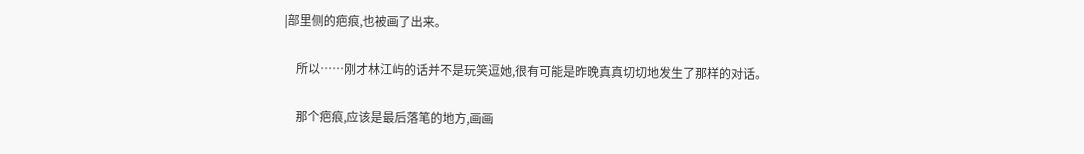|部里侧的疤痕,也被画了出来。

    所以……刚才林江屿的话并不是玩笑逗她,很有可能是昨晚真真切切地发生了那样的对话。

    那个疤痕,应该是最后落笔的地方,画画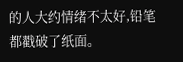的人大约情绪不太好,铅笔都戳破了纸面。